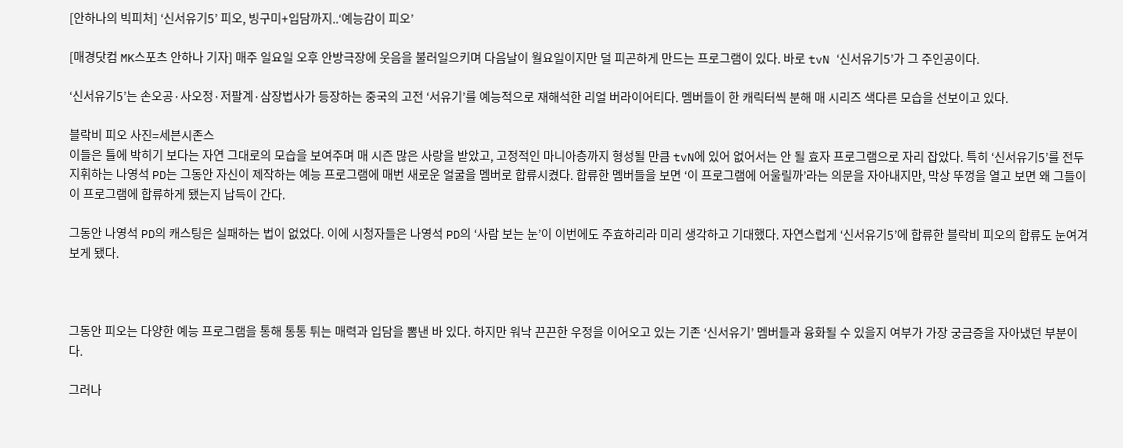[안하나의 빅피처] ‘신서유기5’ 피오, 빙구미+입담까지..‘예능감이 피오’

[매경닷컴 MK스포츠 안하나 기자] 매주 일요일 오후 안방극장에 웃음을 불러일으키며 다음날이 월요일이지만 덜 피곤하게 만드는 프로그램이 있다. 바로 tvN ‘신서유기5’가 그 주인공이다.

‘신서유기5’는 손오공·사오정·저팔계·삼장법사가 등장하는 중국의 고전 ‘서유기’를 예능적으로 재해석한 리얼 버라이어티다. 멤버들이 한 캐릭터씩 분해 매 시리즈 색다른 모습을 선보이고 있다.

블락비 피오 사진=세븐시존스
이들은 틀에 박히기 보다는 자연 그대로의 모습을 보여주며 매 시즌 많은 사랑을 받았고, 고정적인 마니아층까지 형성될 만큼 tvN에 있어 없어서는 안 될 효자 프로그램으로 자리 잡았다. 특히 ‘신서유기5’를 전두지휘하는 나영석 PD는 그동안 자신이 제작하는 예능 프로그램에 매번 새로운 얼굴을 멤버로 합류시켰다. 합류한 멤버들을 보면 ‘이 프로그램에 어울릴까’라는 의문을 자아내지만, 막상 뚜껑을 열고 보면 왜 그들이 이 프로그램에 합류하게 됐는지 납득이 간다.

그동안 나영석 PD의 캐스팅은 실패하는 법이 없었다. 이에 시청자들은 나영석 PD의 ‘사람 보는 눈’이 이번에도 주효하리라 미리 생각하고 기대했다. 자연스럽게 ‘신서유기5’에 합류한 블락비 피오의 합류도 눈여겨보게 됐다.



그동안 피오는 다양한 예능 프로그램을 통해 통통 튀는 매력과 입담을 뽐낸 바 있다. 하지만 워낙 끈끈한 우정을 이어오고 있는 기존 ‘신서유기’ 멤버들과 융화될 수 있을지 여부가 가장 궁금증을 자아냈던 부분이다.

그러나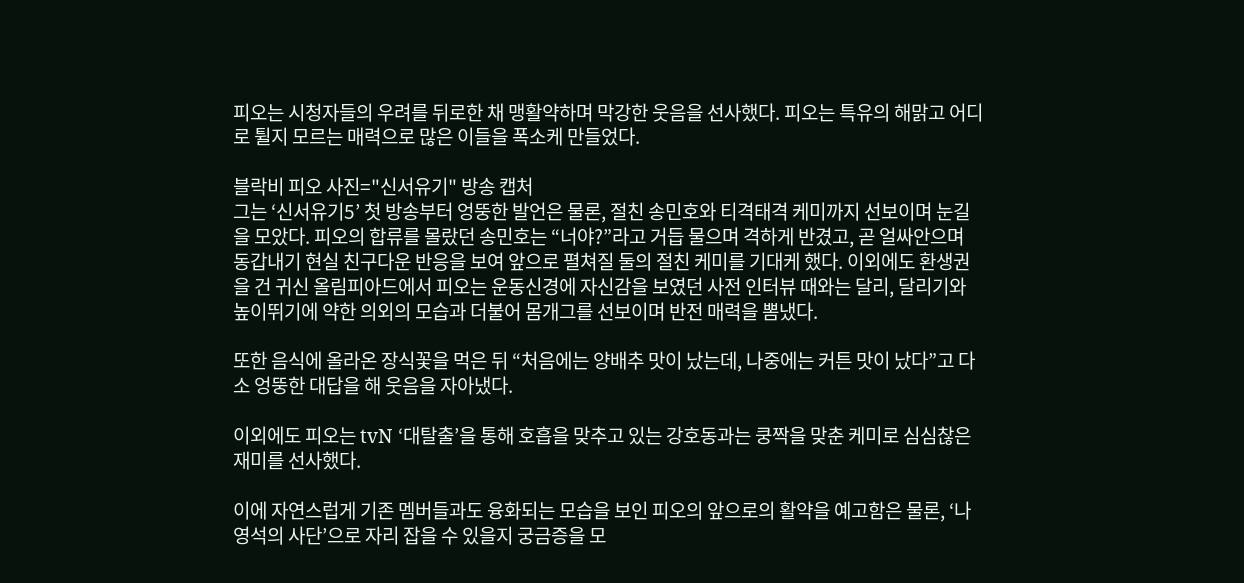피오는 시청자들의 우려를 뒤로한 채 맹활약하며 막강한 웃음을 선사했다. 피오는 특유의 해맑고 어디로 튈지 모르는 매력으로 많은 이들을 폭소케 만들었다.

블락비 피오 사진="신서유기" 방송 캡처
그는 ‘신서유기5’ 첫 방송부터 엉뚱한 발언은 물론, 절친 송민호와 티격태격 케미까지 선보이며 눈길을 모았다. 피오의 합류를 몰랐던 송민호는 “너야?”라고 거듭 물으며 격하게 반겼고, 곧 얼싸안으며 동갑내기 현실 친구다운 반응을 보여 앞으로 펼쳐질 둘의 절친 케미를 기대케 했다. 이외에도 환생권을 건 귀신 올림피아드에서 피오는 운동신경에 자신감을 보였던 사전 인터뷰 때와는 달리, 달리기와 높이뛰기에 약한 의외의 모습과 더불어 몸개그를 선보이며 반전 매력을 뽐냈다.

또한 음식에 올라온 장식꽃을 먹은 뒤 “처음에는 양배추 맛이 났는데, 나중에는 커튼 맛이 났다”고 다소 엉뚱한 대답을 해 웃음을 자아냈다.

이외에도 피오는 tvN ‘대탈출’을 통해 호흡을 맞추고 있는 강호동과는 쿵짝을 맞춘 케미로 심심찮은 재미를 선사했다.

이에 자연스럽게 기존 멤버들과도 융화되는 모습을 보인 피오의 앞으로의 활약을 예고함은 물론, ‘나영석의 사단’으로 자리 잡을 수 있을지 궁금증을 모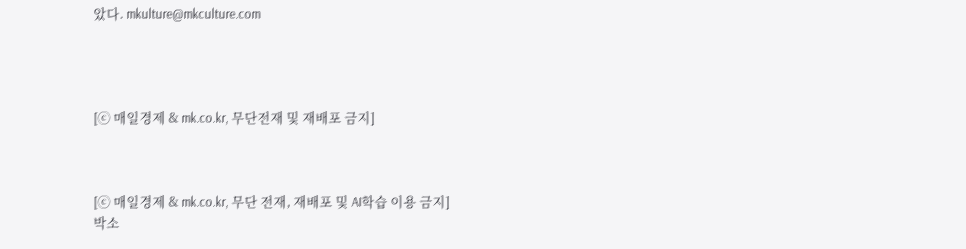았다. mkulture@mkculture.com




[ⓒ 매일경제 & mk.co.kr, 무단전재 및 재배포 금지]



[ⓒ 매일경제 & mk.co.kr, 무단 전재, 재배포 및 AI학습 이용 금지]
박소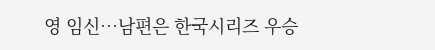영 임신…남편은 한국시리즈 우승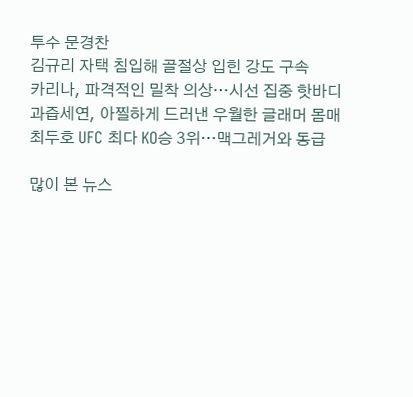투수 문경찬
김규리 자택 침입해 골절상 입힌 강도 구속
카리나, 파격적인 밀착 의상…시선 집중 핫바디
과즙세연, 아찔하게 드러낸 우월한 글래머 몸매
최두호 UFC 최다 KO승 3위…맥그레거와 동급

많이 본 뉴스